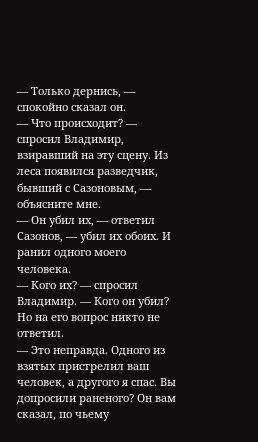— Только дернись, — спокойно сказал он.
— Что происходит? — спросил Владимир, взиравший на эту сцену. Из леса появился разведчик, бывший с Сазоновым, — объясните мне.
— Он убил их, — ответил Сазонов, — убил их обоих. И ранил одного моего человека.
— Кого их? — спросил Владимир. — Кого он убил?
Но на его вопрос никто не ответил.
— Это неправда. Одного из взятых пристрелил ваш человек, а другого я спас. Вы допросили раненого? Он вам сказал, по чьему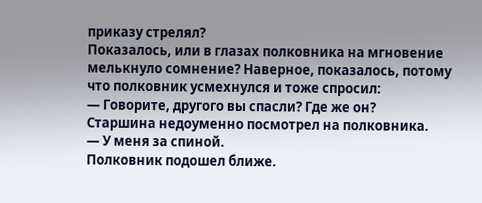приказу стрелял?
Показалось, или в глазах полковника на мгновение мелькнуло сомнение? Наверное, показалось, потому что полковник усмехнулся и тоже спросил:
— Говорите, другого вы спасли? Где же он?
Старшина недоуменно посмотрел на полковника.
— У меня за спиной.
Полковник подошел ближе.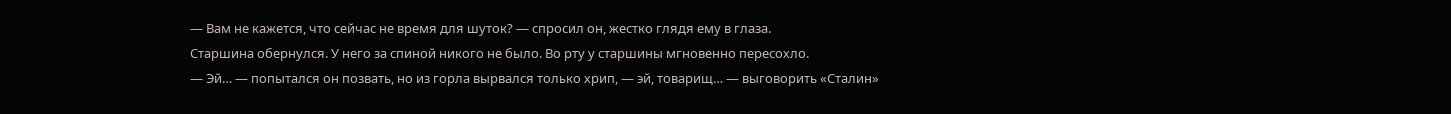— Вам не кажется, что сейчас не время для шуток? — спросил он, жестко глядя ему в глаза.
Старшина обернулся. У него за спиной никого не было. Во рту у старшины мгновенно пересохло.
— Эй… — попытался он позвать, но из горла вырвался только хрип, — эй, товарищ… — выговорить «Сталин»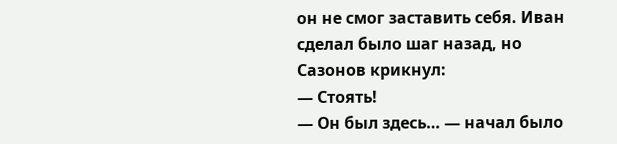он не смог заставить себя. Иван сделал было шаг назад, но Сазонов крикнул:
— Стоять!
— Он был здесь… — начал было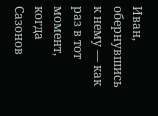Иван, обернувшись к нему — как раз в тот момент, когда Сазонов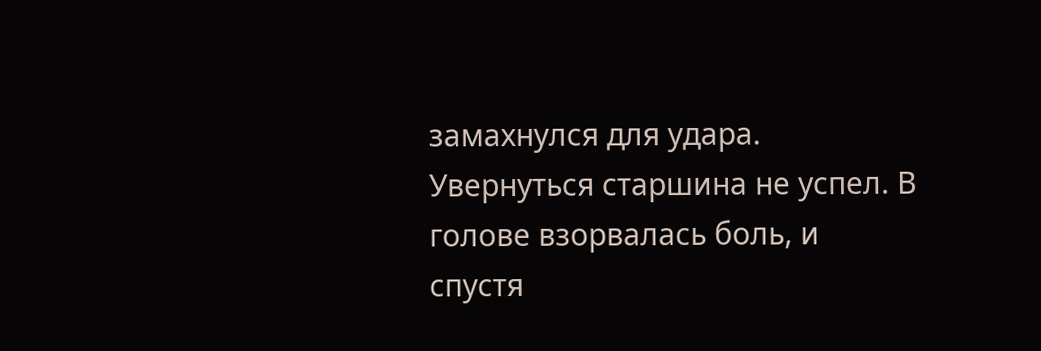замахнулся для удара.
Увернуться старшина не успел. В голове взорвалась боль, и спустя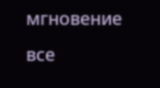мгновение все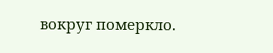вокруг померкло.